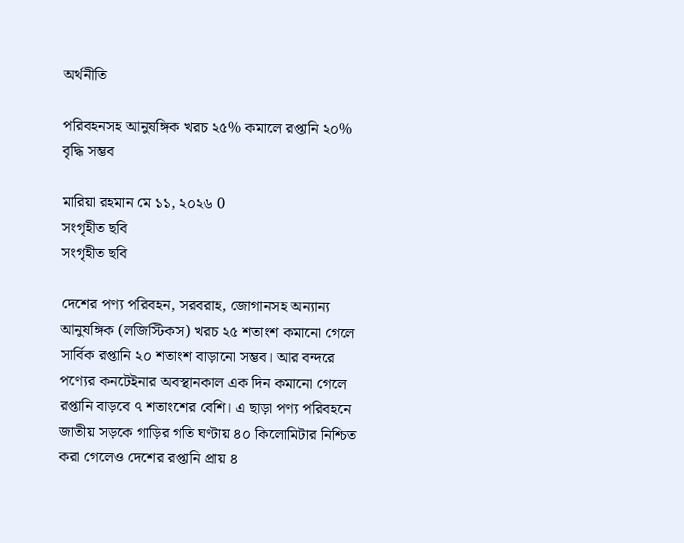অর্থনীতি

পরিবহনসহ আনুষঙ্গিক খরচ ২৫% কমালে রপ্তানি ২০% বৃদ্ধি সম্ভব

মারিয়া রহমান মে ১১, ২০২৬ 0
সংগৃহীত ছবি
সংগৃহীত ছবি

দেশের পণ্য পরিবহন, সরবরাহ, জোগানসহ অন্যান্য আনুষঙ্গিক (লজিস্টিকস) খরচ ২৫ শতাংশ কমানো গেলে সার্বিক রপ্তানি ২০ শতাংশ বাড়ানো সম্ভব। আর বন্দরে পণ্যের কনটেইনার অবস্থানকাল এক দিন কমানো গেলে রপ্তানি বাড়বে ৭ শতাংশের বেশি। এ ছাড়া পণ্য পরিবহনে জাতীয় সড়কে গাড়ির গতি ঘণ্টায় ৪০ কিলোমিটার নিশ্চিত করা গেলেও দেশের রপ্তানি প্রায় ৪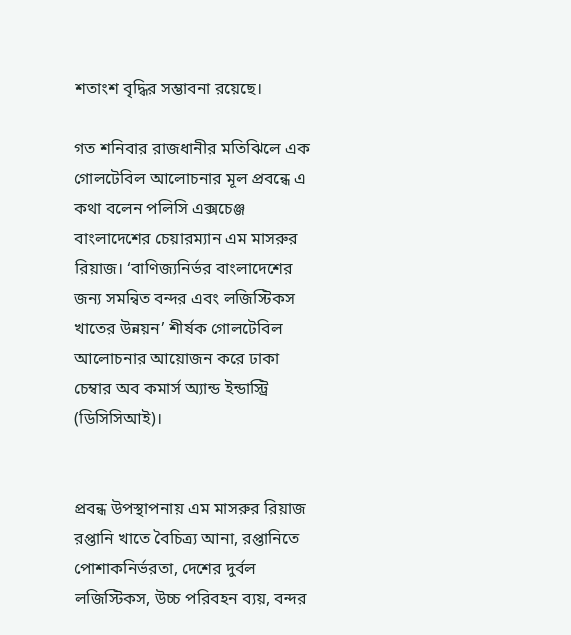শতাংশ বৃদ্ধির সম্ভাবনা রয়েছে।

গত শনিবার রাজধানীর মতিঝিলে এক গোলটেবিল আলোচনার মূল প্রবন্ধে এ কথা বলেন পলিসি এক্সচেঞ্জ বাংলাদেশের চেয়ারম্যান এম মাসরুর রিয়াজ। ‘বাণিজ্যনির্ভর বাংলাদেশের জন্য সমন্বিত বন্দর এবং লজিস্টিকস খাতের উন্নয়ন’ শীর্ষক গোলটেবিল আলোচনার আয়োজন করে ঢাকা চেম্বার অব কমার্স অ্যান্ড ইন্ডাস্ট্রি (ডিসিসিআই)।


প্রবন্ধ উপস্থাপনায় এম মাসরুর রিয়াজ রপ্তানি খাতে বৈচিত্র্য আনা, রপ্তানিতে পোশাকনির্ভরতা, দেশের দুর্বল লজিস্টিকস, উচ্চ পরিবহন ব্যয়, বন্দর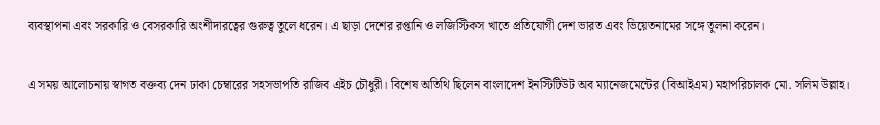ব্যবস্থাপনা এবং সরকারি ও বেসরকারি অংশীদারত্বের গুরুত্ব তুলে ধরেন। এ ছাড়া দেশের রপ্তানি ও লজিস্টিকস খাতে প্রতিযোগী দেশ ভারত এবং ভিয়েতনামের সঙ্গে তুলনা করেন।

এ সময় আলোচনায় স্বাগত বক্তব্য দেন ঢাকা চেম্বারের সহসভাপতি রাজিব এইচ চৌধুরী। বিশেষ অতিথি ছিলেন বাংলাদেশ ইনস্টিটিউট অব ম্যানেজমেন্টের (বিআইএম) মহাপরিচালক মো. সলিম উল্লাহ।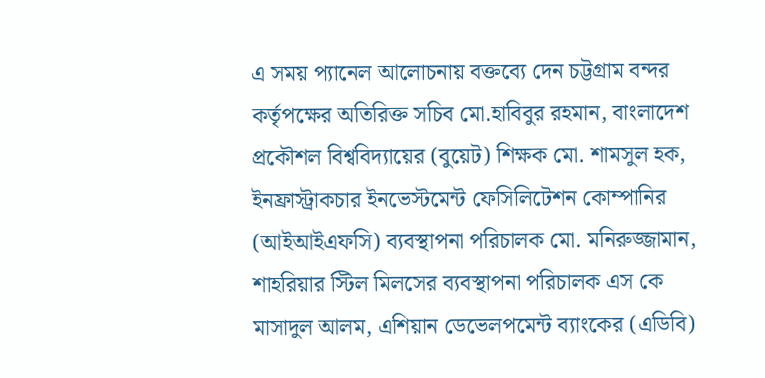এ সময় প্যানেল আলোচনায় বক্তব্যে দেন চট্টগ্রাম বন্দর কর্তৃপক্ষের অতিরিক্ত সচিব মো.হাবিবুর রহমান, বাংলাদেশ প্রকৌশল বিশ্ববিদ্যায়ের (বুয়েট) শিক্ষক মো. শামসুল হক, ইনফ্রাস্ট্রাকচার ইনভেস্টমেন্ট ফেসিলিটেশন কোম্পানির (আইআইএফসি) ব্যবস্থাপনা পরিচালক মো. মনিরুজ্জামান, শাহরিয়ার স্টিল মিলসের ব্যবস্থাপনা পরিচালক এস কে মাসাদুল আলম, এশিয়ান ডেভেলপমেন্ট ব্যাংকের (এডিবি)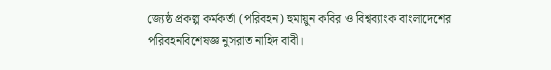জ্যেষ্ঠ প্রকল্প কর্মকর্তা (পরিবহন) হুমায়ুন কবির ও বিশ্বব্যাংক বাংলাদেশের পরিবহনবিশেষজ্ঞ নুসরাত নাহিদ বাবী।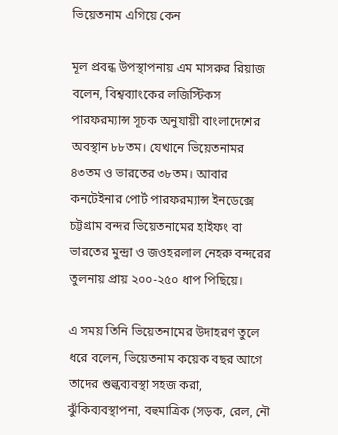ভিয়েতনাম এগিয়ে কেন

মূল প্রবন্ধ উপস্থাপনায় এম মাসরুর রিয়াজ বলেন, বিশ্বব্যাংকের লজিস্টিকস পারফরম্যান্স সূচক অনুযায়ী বাংলাদেশের অবস্থান ৮৮তম। যেখানে ভিয়েতনামর ৪৩তম ও ভারতের ৩৮তম। আবার কনটেইনার পোর্ট পারফরম্যান্স ইনডেক্সে চট্টগ্রাম বন্দর ভিয়েতনামের হাইফং বা ভারতের মুন্দ্রা ও জওহরলাল নেহরু বন্দরের তুলনায় প্রায় ২০০-২৫০ ধাপ পিছিয়ে।

এ সময় তিনি ভিয়েতনামের উদাহরণ তুলে ধরে বলেন, ভিয়েতনাম কয়েক বছর আগে তাদের শুল্কব্যবস্থা সহজ করা, ঝুঁকিব্যবস্থাপনা, বহুমাত্রিক (সড়ক, রেল, নৌ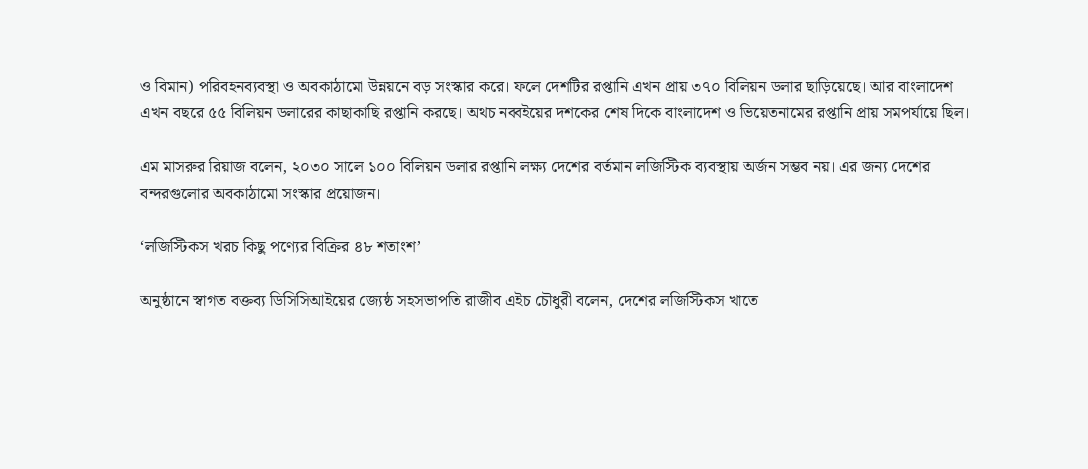ও বিমান) পরিবহনব্যবস্থা ও অবকাঠামো উন্নয়নে বড় সংস্কার করে। ফলে দেশটির রপ্তানি এখন প্রায় ৩৭০ বিলিয়ন ডলার ছাড়িয়েছে। আর বাংলাদেশ এখন বছরে ৫৫ বিলিয়ন ডলারের কাছাকাছি রপ্তানি করছে। অথচ নব্বইয়ের দশকের শেষ দিকে বাংলাদেশ ও ভিয়েতনামের রপ্তানি প্রায় সমপর্যায়ে ছিল।

এম মাসরুর রিয়াজ বলেন, ২০৩০ সালে ১০০ বিলিয়ন ডলার রপ্তানি লক্ষ্য দেশের বর্তমান লজিস্টিক ব্যবস্থায় অর্জন সম্ভব নয়। এর জন্য দেশের বন্দরগুলোর অবকাঠামো সংস্কার প্রয়োজন।

‘লজিস্টিকস খরচ কিছু পণ্যের বিক্রির ৪৮ শতাংশ’

অনুষ্ঠানে স্বাগত বক্তব্য ডিসিসিআইয়ের জ্যেষ্ঠ সহসভাপতি রাজীব এইচ চৌধুরী বলেন, দেশের লজিস্টিকস খাতে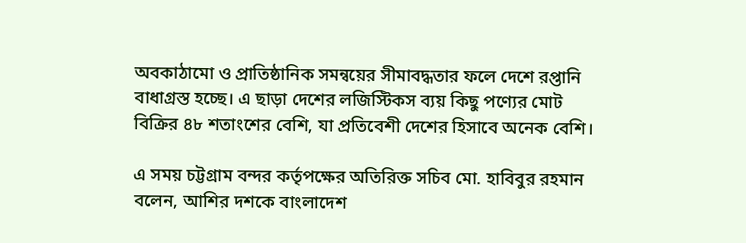অবকাঠামো ও প্রাতিষ্ঠানিক সমন্বয়ের সীমাবদ্ধতার ফলে দেশে রপ্তানি বাধাগ্রস্ত হচ্ছে। এ ছাড়া দেশের লজিস্টিকস ব্যয় কিছু পণ্যের মোট বিক্রির ৪৮ শতাংশের বেশি, যা প্রতিবেশী দেশের হিসাবে অনেক বেশি।

এ সময় চট্টগ্রাম বন্দর কর্তৃপক্ষের অতিরিক্ত সচিব মো. হাবিবুর রহমান বলেন, আশির দশকে বাংলাদেশ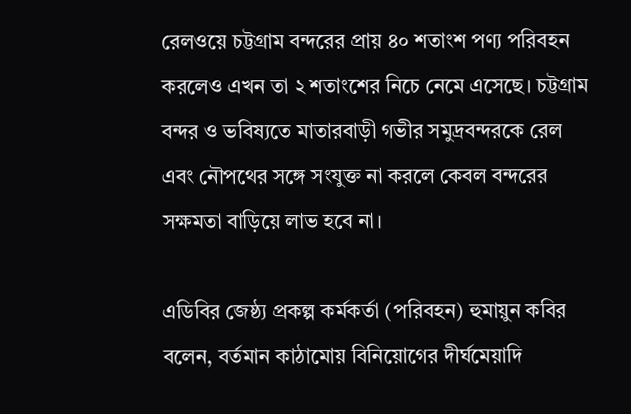রেলওয়ে চট্টগ্রাম বন্দরের প্রায় ৪০ শতাংশ পণ্য পরিবহন করলেও এখন তা ২ শতাংশের নিচে নেমে এসেছে। চট্টগ্রাম বন্দর ও ভবিষ্যতে মাতারবাড়ী গভীর সমুদ্রবন্দরকে রেল এবং নৌপথের সঙ্গে সংযুক্ত না করলে কেবল বন্দরের সক্ষমতা বাড়িয়ে লাভ হবে না।

এডিবির জেষ্ঠ্য প্রকল্প কর্মকর্তা (পরিবহন) হুমায়ুন কবির বলেন, বর্তমান কাঠামোয় বিনিয়োগের দীর্ঘমেয়াদি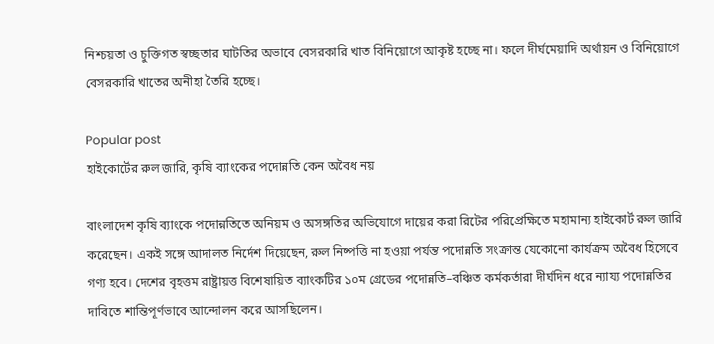নিশ্চয়তা ও চুক্তিগত স্বচ্ছতার ঘাটতির অভাবে বেসরকারি খাত বিনিয়োগে আকৃষ্ট হচ্ছে না। ফলে দীর্ঘমেয়াদি অর্থায়ন ও বিনিয়োগে বেসরকারি খাতের অনীহা তৈরি হচ্ছে।

Popular post
হাইকোর্টের রুল জারি, কৃষি ব্যাংকের পদোন্নতি কেন অবৈধ নয়

বাংলাদেশ কৃষি ব্যাংকে পদোন্নতিতে অনিয়ম ও অসঙ্গতির অভিযোগে দায়ের করা রিটের পরিপ্রেক্ষিতে মহামান্য হাইকোর্ট রুল জারি করেছেন। একই সঙ্গে আদালত নির্দেশ দিয়েছেন, রুল নিষ্পত্তি না হওয়া পর্যন্ত পদোন্নতি সংক্রান্ত যেকোনো কার্যক্রম অবৈধ হিসেবে গণ্য হবে। দেশের বৃহত্তম রাষ্ট্রায়ত্ত বিশেষায়িত ব্যাংকটির ১০ম গ্রেডের পদোন্নতি–বঞ্চিত কর্মকর্তারা দীর্ঘদিন ধরে ন্যায্য পদোন্নতির দাবিতে শান্তিপূর্ণভাবে আন্দোলন করে আসছিলেন।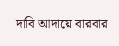দাবি আদায়ে বারবার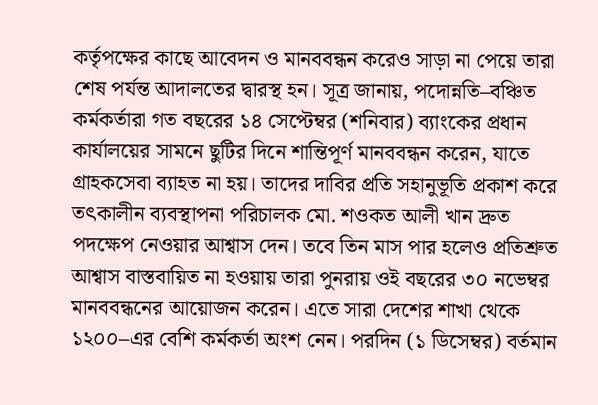কর্তৃপক্ষের কাছে আবেদন ও মানববন্ধন করেও সাড়া না পেয়ে তারা শেষ পর্যন্ত আদালতের দ্বারস্থ হন। সূত্র জানায়, পদোন্নতি–বঞ্চিত কর্মকর্তারা গত বছরের ১৪ সেপ্টেম্বর (শনিবার) ব্যাংকের প্রধান কার্যালয়ের সামনে ছুটির দিনে শান্তিপূর্ণ মানববন্ধন করেন, যাতে গ্রাহকসেবা ব্যাহত না হয়। তাদের দাবির প্রতি সহানুভূতি প্রকাশ করে তৎকালীন ব্যবস্থাপনা পরিচালক মো. শওকত আলী খান দ্রুত পদক্ষেপ নেওয়ার আশ্বাস দেন। তবে তিন মাস পার হলেও প্রতিশ্রুত আশ্বাস বাস্তবায়িত না হওয়ায় তারা পুনরায় ওই বছরের ৩০ নভেম্বর মানববন্ধনের আয়োজন করেন। এতে সারা দেশের শাখা থেকে ১২০০–এর বেশি কর্মকর্তা অংশ নেন। পরদিন (১ ডিসেম্বর) বর্তমান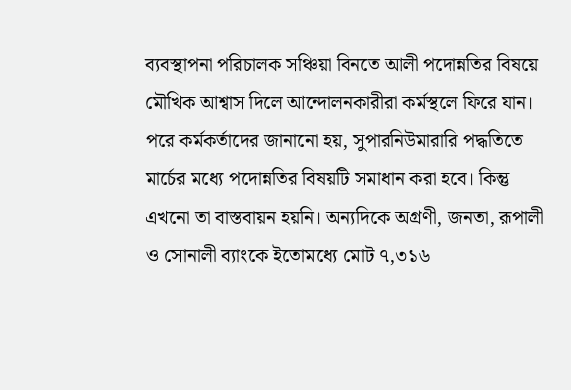ব্যবস্থাপনা পরিচালক সঞ্চিয়া বিনতে আলী পদোন্নতির বিষয়ে মৌখিক আশ্বাস দিলে আন্দোলনকারীরা কর্মস্থলে ফিরে যান। পরে কর্মকর্তাদের জানানো হয়, সুপারনিউমারারি পদ্ধতিতে মার্চের মধ্যে পদোন্নতির বিষয়টি সমাধান করা হবে। কিন্তু এখনো তা বাস্তবায়ন হয়নি। অন্যদিকে অগ্রণী, জনতা, রূপালী ও সোনালী ব্যাংকে ইতোমধ্যে মোট ৭,৩১৬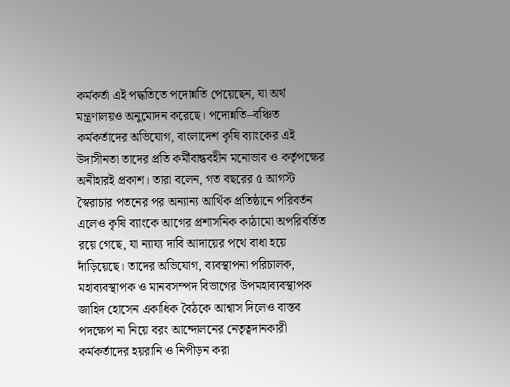কর্মকর্তা এই পদ্ধতিতে পদোন্নতি পেয়েছেন, যা অর্থ মন্ত্রণালয়ও অনুমোদন করেছে। পদোন্নতি–বঞ্চিত কর্মকর্তাদের অভিযোগ, বাংলাদেশ কৃষি ব্যাংকের এই উদাসীনতা তাদের প্রতি কর্মীবান্ধবহীন মনোভাব ও কর্তৃপক্ষের অনীহারই প্রকাশ। তারা বলেন, গত বছরের ৫ আগস্ট স্বৈরাচার পতনের পর অন্যান্য আর্থিক প্রতিষ্ঠানে পরিবর্তন এলেও কৃষি ব্যাংকে আগের প্রশাসনিক কাঠামো অপরিবর্তিত রয়ে গেছে, যা ন্যায্য দাবি আদায়ের পথে বাধা হয়ে দাঁড়িয়েছে। তাদের অভিযোগ, ব্যবস্থাপনা পরিচালক, মহাব্যবস্থাপক ও মানবসম্পদ বিভাগের উপমহাব্যবস্থাপক জাহিদ হোসেন একাধিক বৈঠকে আশ্বাস দিলেও বাস্তব পদক্ষেপ না নিয়ে বরং আন্দোলনের নেতৃত্বদানকারী কর্মকর্তাদের হয়রানি ও নিপীড়ন করা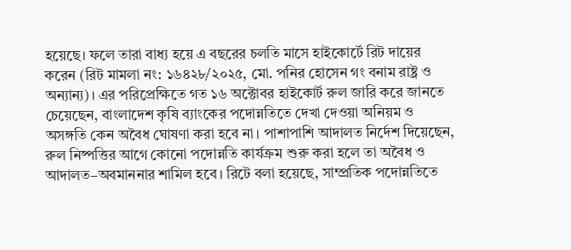হয়েছে। ফলে তারা বাধ্য হয়ে এ বছরের চলতি মাসে হাইকোর্টে রিট দায়ের করেন (রিট মামলা নং: ১৬৪২৮/২০২৫, মো. পনির হোসেন গং বনাম রাষ্ট্র ও অন্যান্য)। এর পরিপ্রেক্ষিতে গত ১৬ অক্টোবর হাইকোর্ট রুল জারি করে জানতে চেয়েছেন, বাংলাদেশ কৃষি ব্যাংকের পদোন্নতিতে দেখা দেওয়া অনিয়ম ও অসঙ্গতি কেন অবৈধ ঘোষণা করা হবে না। পাশাপাশি আদালত নির্দেশ দিয়েছেন, রুল নিষ্পত্তির আগে কোনো পদোন্নতি কার্যক্রম শুরু করা হলে তা অবৈধ ও আদালত–অবমাননার শামিল হবে। রিটে বলা হয়েছে, সাম্প্রতিক পদোন্নতিতে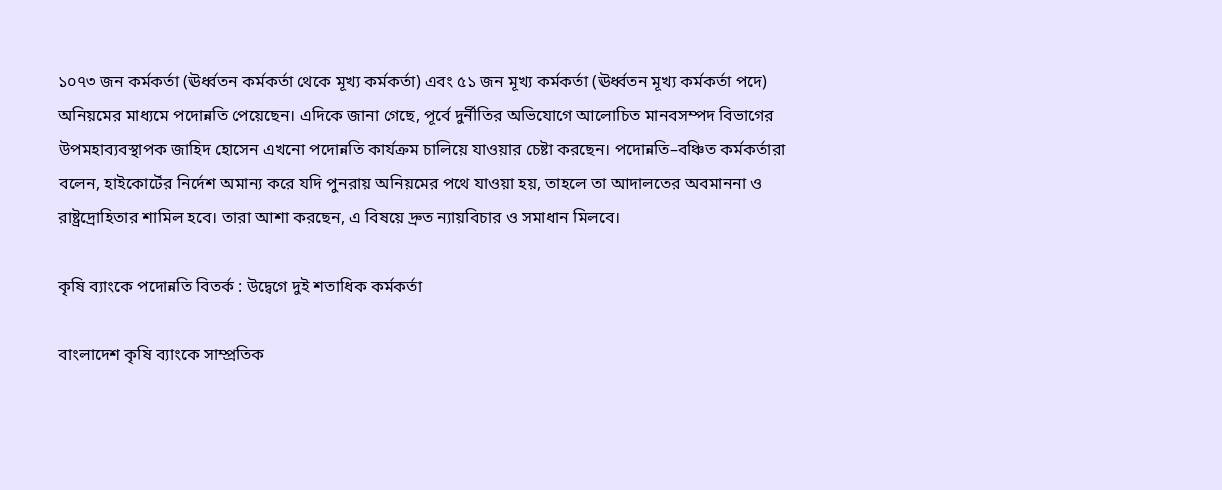১০৭৩ জন কর্মকর্তা (ঊর্ধ্বতন কর্মকর্তা থেকে মূখ্য কর্মকর্তা) এবং ৫১ জন মূখ্য কর্মকর্তা (ঊর্ধ্বতন মূখ্য কর্মকর্তা পদে) অনিয়মের মাধ্যমে পদোন্নতি পেয়েছেন। এদিকে জানা গেছে, পূর্বে দুর্নীতির অভিযোগে আলোচিত মানবসম্পদ বিভাগের উপমহাব্যবস্থাপক জাহিদ হোসেন এখনো পদোন্নতি কার্যক্রম চালিয়ে যাওয়ার চেষ্টা করছেন। পদোন্নতি–বঞ্চিত কর্মকর্তারা বলেন, হাইকোর্টের নির্দেশ অমান্য করে যদি পুনরায় অনিয়মের পথে যাওয়া হয়, তাহলে তা আদালতের অবমাননা ও রাষ্ট্রদ্রোহিতার শামিল হবে। তারা আশা করছেন, এ বিষয়ে দ্রুত ন্যায়বিচার ও সমাধান মিলবে।

কৃষি ব্যাংকে পদোন্নতি বিতর্ক : উদ্বেগে দুই শতাধিক কর্মকর্তা

বাংলাদেশ কৃষি ব্যাংকে সাম্প্রতিক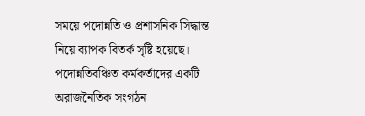সময়ে পদোন্নতি ও প্রশাসনিক সিদ্ধান্ত নিয়ে ব্যাপক বিতর্ক সৃষ্টি হয়েছে। পদোন্নতিবঞ্চিত কর্মকর্তাদের একটি অরাজনৈতিক সংগঠন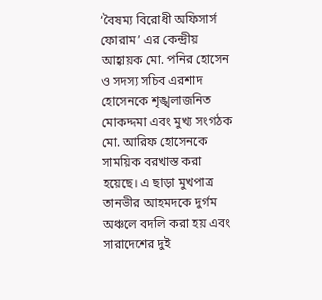‘বৈষম্য বিরোধী অফিসার্স ফোরাম’ এর কেন্দ্রীয় আহ্বায়ক মো. পনির হোসেন ও সদস্য সচিব এরশাদ হোসেনকে শৃঙ্খলাজনিত মোকদ্দমা এবং মুখ্য সংগঠক মো. আরিফ হোসেনকে সাময়িক বরখাস্ত করা হয়েছে। এ ছাড়া মুখপাত্র তানভীর আহমদকে দুর্গম অঞ্চলে বদলি করা হয় এবং সারাদেশের দুই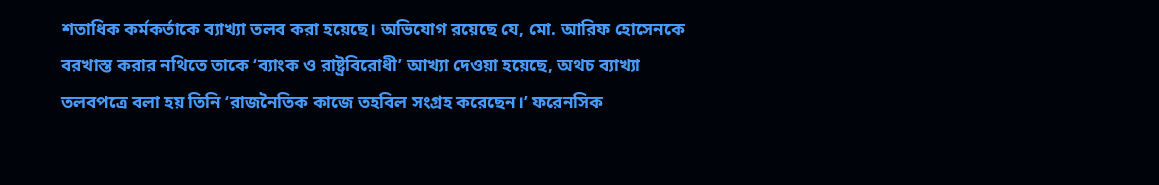শতাধিক কর্মকর্তাকে ব্যাখ্যা তলব করা হয়েছে। অভিযোগ রয়েছে যে, মো. আরিফ হোসেনকে বরখাস্ত করার নথিতে তাকে ‘ব্যাংক ও রাষ্ট্রবিরোধী’ আখ্যা দেওয়া হয়েছে, অথচ ব্যাখ্যা তলবপত্রে বলা হয় তিনি ‘রাজনৈতিক কাজে তহবিল সংগ্রহ করেছেন।’ ফরেনসিক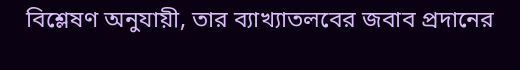বিশ্লেষণ অনুযায়ী, তার ব্যাখ্যাতলবের জবাব প্রদানের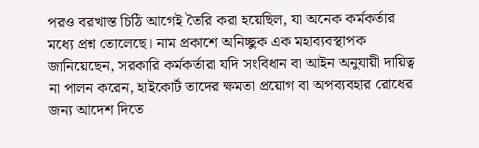পরও বরখাস্ত চিঠি আগেই তৈরি করা হয়েছিল, যা অনেক কর্মকর্তার মধ্যে প্রশ্ন তোলেছে। নাম প্রকাশে অনিচ্ছুক এক মহাব্যবস্থাপক জানিয়েছেন, সরকারি কর্মকর্তারা যদি সংবিধান বা আইন অনুযায়ী দায়িত্ব না পালন করেন, হাইকোর্ট তাদের ক্ষমতা প্রয়োগ বা অপব্যবহার রোধের জন্য আদেশ দিতে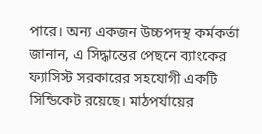পারে। অন্য একজন উচ্চপদস্থ কর্মকর্তা জানান, এ সিদ্ধান্তের পেছনে ব্যাংকের ফ্যাসিস্ট সরকারের সহযোগী একটি সিন্ডিকেট রয়েছে। মাঠপর্যায়ের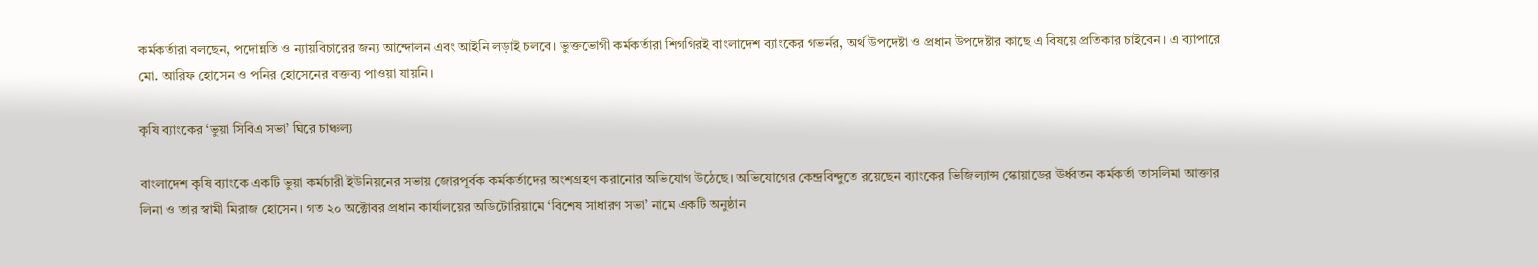কর্মকর্তারা বলছেন, পদোন্নতি ও ন্যায়বিচারের জন্য আন্দোলন এবং আইনি লড়াই চলবে। ভুক্তভোগী কর্মকর্তারা শিগগিরই বাংলাদেশ ব্যাংকের গভর্নর, অর্থ উপদেষ্টা ও প্রধান উপদেষ্টার কাছে এ বিষয়ে প্রতিকার চাইবেন। এ ব্যাপারে মো. আরিফ হোসেন ও পনির হোসেনের বক্তব্য পাওয়া যায়নি।

কৃষি ব্যাংকের ‘ভুয়া সিবিএ সভা’ ঘিরে চাঞ্চল্য

বাংলাদেশ কৃষি ব্যাংকে একটি ভুয়া কর্মচারী ইউনিয়নের সভায় জোরপূর্বক কর্মকর্তাদের অংশগ্রহণ করানোর অভিযোগ উঠেছে। অভিযোগের কেন্দ্রবিন্দুতে রয়েছেন ব্যাংকের ভিজিল্যান্স স্কোয়াডের ঊর্ধ্বতন কর্মকর্তা তাসলিমা আক্তার লিনা ও তার স্বামী মিরাজ হোসেন। গত ২০ অক্টোবর প্রধান কার্যালয়ের অডিটোরিয়ামে ‘বিশেষ সাধারণ সভা’ নামে একটি অনুষ্ঠান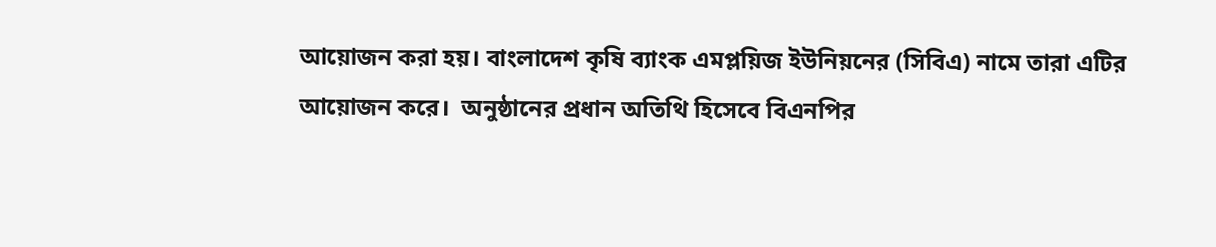আয়োজন করা হয়। বাংলাদেশ কৃষি ব্যাংক এমপ্লয়িজ ইউনিয়নের (সিবিএ) নামে তারা এটির আয়োজন করে।  অনুষ্ঠানের প্রধান অতিথি হিসেবে বিএনপির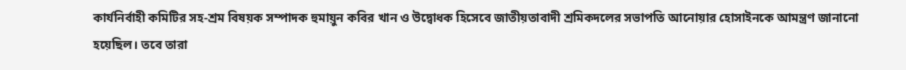কার্যনির্বাহী কমিটির সহ-শ্রম বিষয়ক সম্পাদক হুমায়ুন কবির খান ও উদ্বোধক হিসেবে জাতীয়তাবাদী শ্রমিকদলের সভাপতি আনোয়ার হোসাইনকে আমন্ত্রণ জানানো হয়েছিল। তবে তারা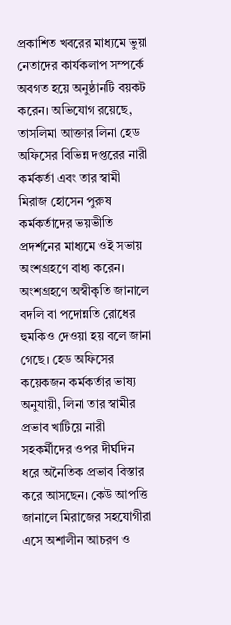প্রকাশিত খবরের মাধ্যমে ভুয়া নেতাদের কার্যকলাপ সম্পর্কে অবগত হয়ে অনুষ্ঠানটি বয়কট করেন। অভিযোগ রয়েছে, তাসলিমা আক্তার লিনা হেড অফিসের বিভিন্ন দপ্তরের নারী কর্মকর্তা এবং তার স্বামী মিরাজ হোসেন পুরুষ কর্মকর্তাদের ভয়ভীতি প্রদর্শনের মাধ্যমে ওই সভায় অংশগ্রহণে বাধ্য করেন। অংশগ্রহণে অস্বীকৃতি জানালে বদলি বা পদোন্নতি রোধের হুমকিও দেওয়া হয় বলে জানা গেছে। হেড অফিসের কয়েকজন কর্মকর্তার ভাষ্য অনুযায়ী, লিনা তার স্বামীর প্রভাব খাটিয়ে নারী সহকর্মীদের ওপর দীর্ঘদিন ধরে অনৈতিক প্রভাব বিস্তার করে আসছেন। কেউ আপত্তি জানালে মিরাজের সহযোগীরা এসে অশালীন আচরণ ও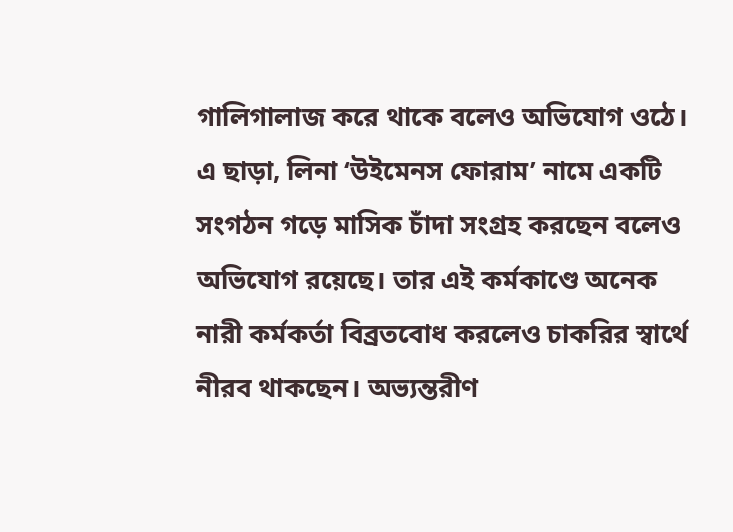গালিগালাজ করে থাকে বলেও অভিযোগ ওঠে। এ ছাড়া, লিনা ‘উইমেনস ফোরাম’ নামে একটি সংগঠন গড়ে মাসিক চাঁদা সংগ্রহ করছেন বলেও অভিযোগ রয়েছে। তার এই কর্মকাণ্ডে অনেক নারী কর্মকর্তা বিব্রতবোধ করলেও চাকরির স্বার্থে নীরব থাকছেন। অভ্যন্তরীণ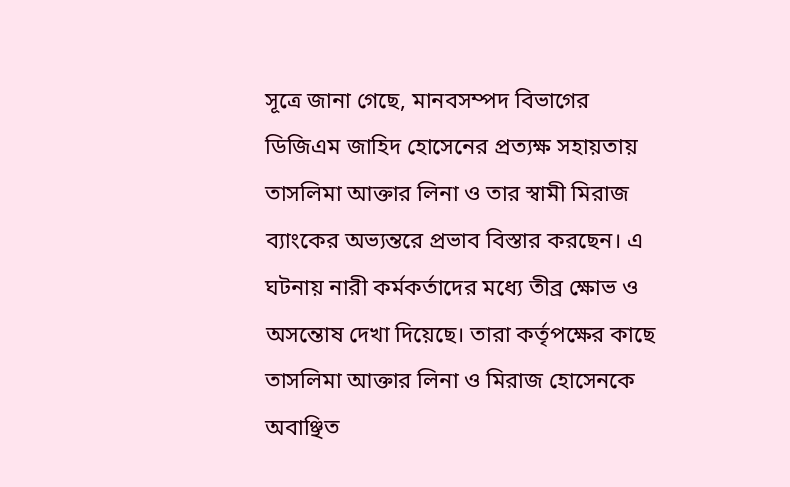সূত্রে জানা গেছে, মানবসম্পদ বিভাগের ডিজিএম জাহিদ হোসেনের প্রত্যক্ষ সহায়তায় তাসলিমা আক্তার লিনা ও তার স্বামী মিরাজ ব্যাংকের অভ্যন্তরে প্রভাব বিস্তার করছেন। এ ঘটনায় নারী কর্মকর্তাদের মধ্যে তীব্র ক্ষোভ ও অসন্তোষ দেখা দিয়েছে। তারা কর্তৃপক্ষের কাছে তাসলিমা আক্তার লিনা ও মিরাজ হোসেনকে অবাঞ্ছিত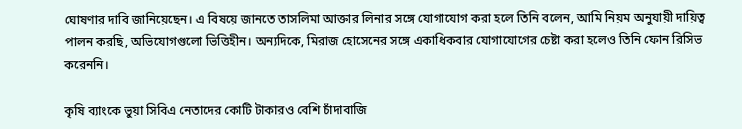ঘোষণার দাবি জানিয়েছেন। এ বিষয়ে জানতে তাসলিমা আক্তার লিনার সঙ্গে যোগাযোগ করা হলে তিনি বলেন, আমি নিয়ম অনুযায়ী দায়িত্ব পালন করছি, অভিযোগগুলো ভিত্তিহীন। অন্যদিকে, মিরাজ হোসেনের সঙ্গে একাধিকবার যোগাযোগের চেষ্টা করা হলেও তিনি ফোন রিসিভ করেননি।

কৃষি ব্যাংকে ভুয়া সিবিএ নেতাদের কোটি টাকারও বেশি চাঁদাবাজি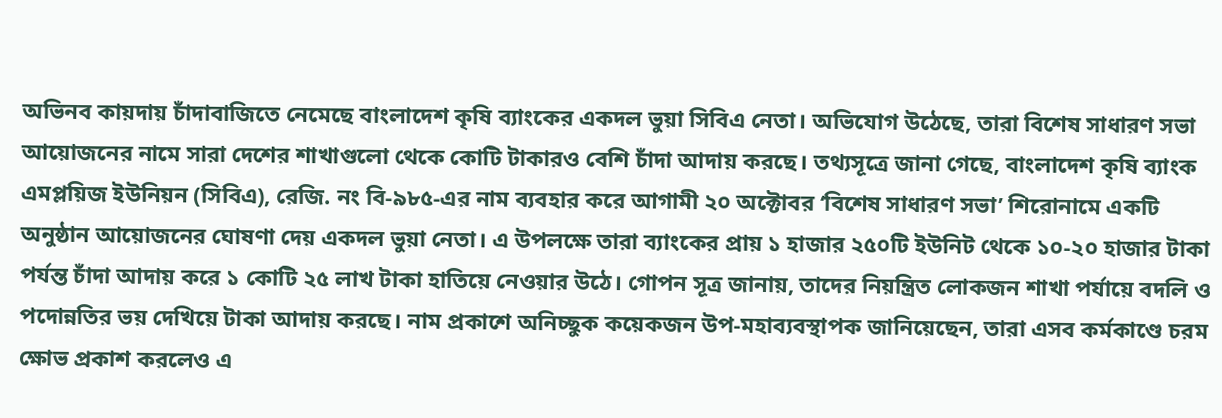অভিনব কায়দায় চাঁদাবাজিতে নেমেছে বাংলাদেশ কৃষি ব্যাংকের একদল ভুয়া সিবিএ নেতা। অভিযোগ উঠেছে, তারা বিশেষ সাধারণ সভা আয়োজনের নামে সারা দেশের শাখাগুলো থেকে কোটি টাকারও বেশি চাঁদা আদায় করছে। তথ্যসূত্রে জানা গেছে, বাংলাদেশ কৃষি ব্যাংক এমপ্লয়িজ ইউনিয়ন (সিবিএ), রেজি. নং বি-৯৮৫-এর নাম ব্যবহার করে আগামী ২০ অক্টোবর ‘বিশেষ সাধারণ সভা’ শিরোনামে একটি অনুষ্ঠান আয়োজনের ঘোষণা দেয় একদল ভুয়া নেতা। এ উপলক্ষে তারা ব্যাংকের প্রায় ১ হাজার ২৫০টি ইউনিট থেকে ১০-২০ হাজার টাকা পর্যন্ত চাঁদা আদায় করে ১ কোটি ২৫ লাখ টাকা হাতিয়ে নেওয়ার উঠে। গোপন সূত্র জানায়, তাদের নিয়ন্ত্রিত লোকজন শাখা পর্যায়ে বদলি ও পদোন্নতির ভয় দেখিয়ে টাকা আদায় করছে। নাম প্রকাশে অনিচ্ছুক কয়েকজন উপ-মহাব্যবস্থাপক জানিয়েছেন, তারা এসব কর্মকাণ্ডে চরম ক্ষোভ প্রকাশ করলেও এ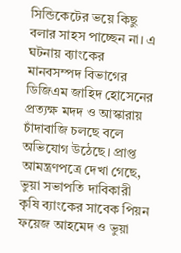সিন্ডিকেটের ভয়ে কিছু বলার সাহস পাচ্ছেন না। এ ঘটনায় ব্যাংকের মানবসম্পদ বিভাগের ডিজিএম জাহিদ হোসেনের প্রত্যক্ষ মদদ ও আস্কারায় চাঁদাবাজি চলছে বলে অভিযোগ উঠেছে। প্রাপ্ত আমন্ত্রণপত্রে দেখা গেছে, ভুয়া সভাপতি দাবিকারী কৃষি ব্যাংকের সাবেক পিয়ন ফয়েজ আহমেদ ও ভুয়া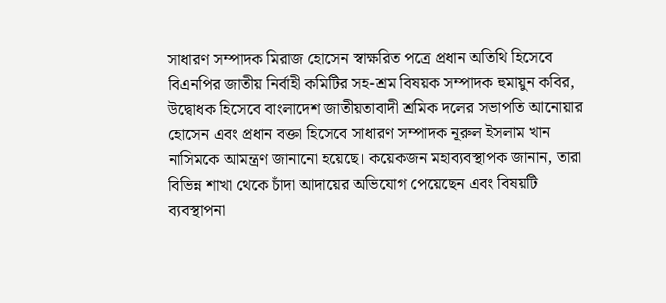সাধারণ সম্পাদক মিরাজ হোসেন স্বাক্ষরিত পত্রে প্রধান অতিথি হিসেবে বিএনপির জাতীয় নির্বাহী কমিটির সহ-শ্রম বিষয়ক সম্পাদক হুমায়ুন কবির, উদ্বোধক হিসেবে বাংলাদেশ জাতীয়তাবাদী শ্রমিক দলের সভাপতি আনোয়ার হোসেন এবং প্রধান বক্তা হিসেবে সাধারণ সম্পাদক নূরুল ইসলাম খান নাসিমকে আমন্ত্রণ জানানো হয়েছে। কয়েকজন মহাব্যবস্থাপক জানান, তারা বিভিন্ন শাখা থেকে চাঁদা আদায়ের অভিযোগ পেয়েছেন এবং বিষয়টি ব্যবস্থাপনা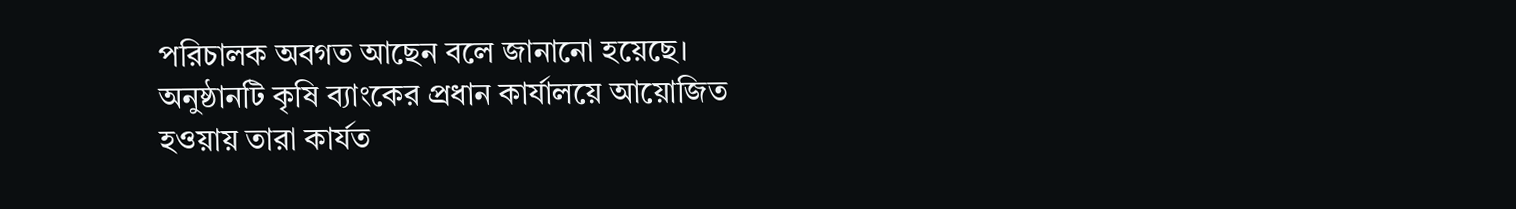পরিচালক অবগত আছেন বলে জানানো হয়েছে। অনুষ্ঠানটি কৃষি ব্যাংকের প্রধান কার্যালয়ে আয়োজিত হওয়ায় তারা কার্যত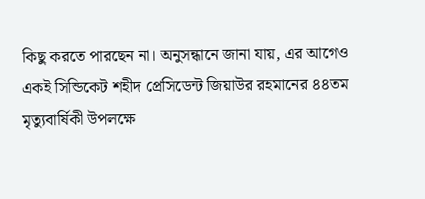কিছু করতে পারছেন না। অনুসন্ধানে জানা যায়, এর আগেও একই সিন্ডিকেট শহীদ প্রেসিডেন্ট জিয়াউর রহমানের ৪৪তম মৃত্যুবার্ষিকী উপলক্ষে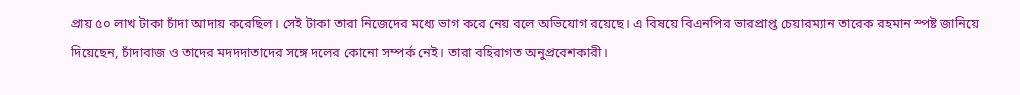প্রায় ৫০ লাখ টাকা চাঁদা আদায় করেছিল। সেই টাকা তারা নিজেদের মধ্যে ভাগ করে নেয় বলে অভিযোগ রয়েছে। এ বিষয়ে বিএনপির ভারপ্রাপ্ত চেয়ারম্যান তারেক রহমান স্পষ্ট জানিয়ে দিয়েছেন, চাঁদাবাজ ও তাদের মদদদাতাদের সঙ্গে দলের কোনো সম্পর্ক নেই। তারা বহিরাগত অনুপ্রবেশকারী।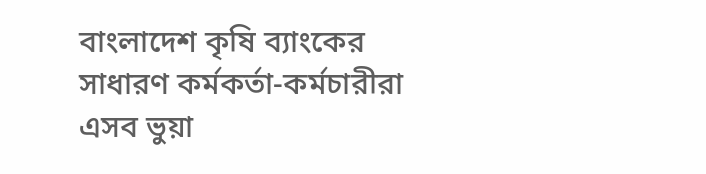বাংলাদেশ কৃষি ব্যাংকের সাধারণ কর্মকর্তা-কর্মচারীরা এসব ভুয়া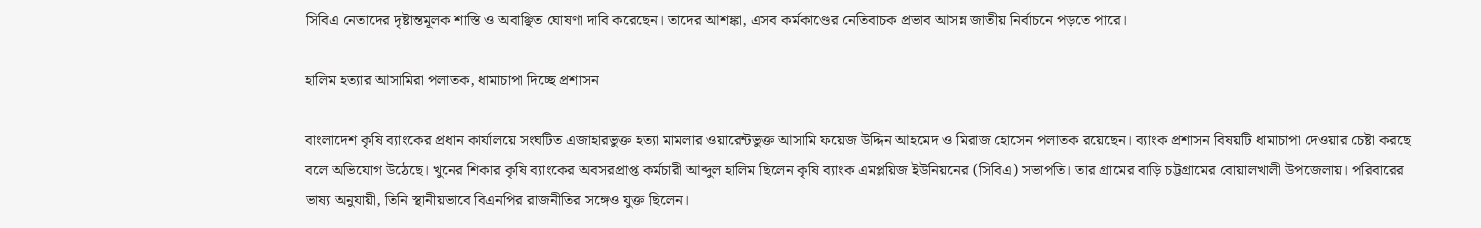সিবিএ নেতাদের দৃষ্টান্তমূলক শাস্তি ও অবাঞ্ছিত ঘোষণা দাবি করেছেন। তাদের আশঙ্কা, এসব কর্মকাণ্ডের নেতিবাচক প্রভাব আসন্ন জাতীয় নির্বাচনে পড়তে পারে।

হালিম হত্যার আসামিরা পলাতক, ধামাচাপা দিচ্ছে প্রশাসন

বাংলাদেশ কৃষি ব্যাংকের প্রধান কার্যালয়ে সংঘটিত এজাহারভুক্ত হত্যা মামলার ওয়ারেন্টভুক্ত আসামি ফয়েজ উদ্দিন আহমেদ ও মিরাজ হোসেন পলাতক রয়েছেন। ব্যাংক প্রশাসন বিষয়টি ধামাচাপা দেওয়ার চেষ্টা করছে বলে অভিযোগ উঠেছে। খুনের শিকার কৃষি ব্যাংকের অবসরপ্রাপ্ত কর্মচারী আব্দুল হালিম ছিলেন কৃষি ব্যাংক এমপ্লয়িজ ইউনিয়নের (সিবিএ) সভাপতি। তার গ্রামের বাড়ি চট্টগ্রামের বোয়ালখালী উপজেলায়। পরিবারের ভাষ্য অনুযায়ী, তিনি স্থানীয়ভাবে বিএনপির রাজনীতির সঙ্গেও যুক্ত ছিলেন।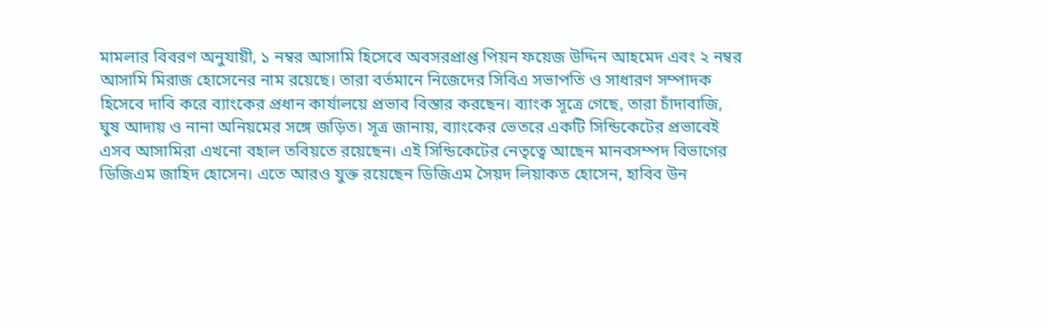মামলার বিবরণ অনুযায়ী, ১ নম্বর আসামি হিসেবে অবসরপ্রাপ্ত পিয়ন ফয়েজ উদ্দিন আহমেদ এবং ২ নম্বর আসামি মিরাজ হোসেনের নাম রয়েছে। তারা বর্তমানে নিজেদের সিবিএ সভাপতি ও সাধারণ সম্পাদক হিসেবে দাবি করে ব্যাংকের প্রধান কার্যালয়ে প্রভাব বিস্তার করছেন। ব্যাংক সূত্রে গেছে, তারা চাঁদাবাজি, ঘুষ আদায় ও নানা অনিয়মের সঙ্গে জড়িত। সূত্র জানায়, ব্যাংকের ভেতরে একটি সিন্ডিকেটের প্রভাবেই এসব আসামিরা এখনো বহাল তবিয়তে রয়েছেন। এই সিন্ডিকেটের নেতৃত্বে আছেন মানবসম্পদ বিভাগের ডিজিএম জাহিদ হোসেন। এতে আরও যুক্ত রয়েছেন ডিজিএম সৈয়দ লিয়াকত হোসেন, হাবিব উন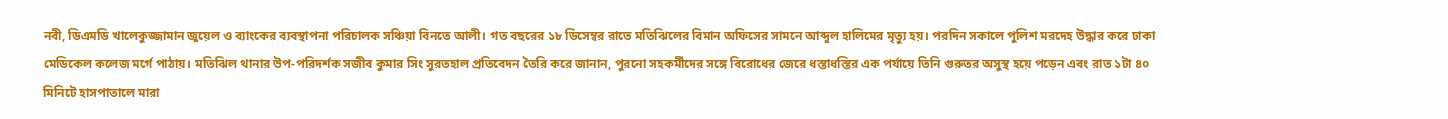নবী, ডিএমডি খালেকুজ্জামান জুয়েল ও ব্যাংকের ব্যবস্থাপনা পরিচালক সঞ্চিয়া বিনতে আলী। গত বছরের ১৮ ডিসেম্বর রাতে মতিঝিলের বিমান অফিসের সামনে আব্দুল হালিমের মৃত্যু হয়। পরদিন সকালে পুলিশ মরদেহ উদ্ধার করে ঢাকা মেডিকেল কলেজ মর্গে পাঠায়। মতিঝিল থানার উপ-পরিদর্শক সজীব কুমার সিং সুরতহাল প্রতিবেদন তৈরি করে জানান, পুরনো সহকর্মীদের সঙ্গে বিরোধের জেরে ধস্তাধস্তির এক পর্যায়ে তিনি গুরুতর অসুস্থ হয়ে পড়েন এবং রাত ১টা ৪০ মিনিটে হাসপাতালে মারা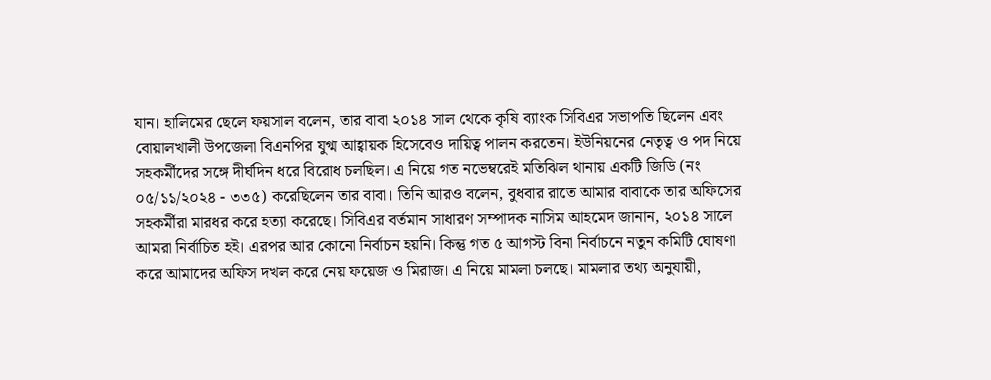যান। হালিমের ছেলে ফয়সাল বলেন, তার বাবা ২০১৪ সাল থেকে কৃষি ব্যাংক সিবিএর সভাপতি ছিলেন এবং বোয়ালখালী উপজেলা বিএনপির যুগ্ম আহ্বায়ক হিসেবেও দায়িত্ব পালন করতেন। ইউনিয়নের নেতৃত্ব ও পদ নিয়ে সহকর্মীদের সঙ্গে দীর্ঘদিন ধরে বিরোধ চলছিল। এ নিয়ে গত নভেম্বরেই মতিঝিল থানায় একটি জিডি (নং ০৫/১১/২০২৪ - ৩৩৫) করেছিলেন তার বাবা। তিনি আরও বলেন, বুধবার রাতে আমার বাবাকে তার অফিসের সহকর্মীরা মারধর করে হত্যা করেছে। সিবিএর বর্তমান সাধারণ সম্পাদক নাসিম আহমেদ জানান, ২০১৪ সালে আমরা নির্বাচিত হই। এরপর আর কোনো নির্বাচন হয়নি। কিন্তু গত ৫ আগস্ট বিনা নির্বাচনে নতুন কমিটি ঘোষণা করে আমাদের অফিস দখল করে নেয় ফয়েজ ও মিরাজ। এ নিয়ে মামলা চলছে। মামলার তথ্য অনুযায়ী,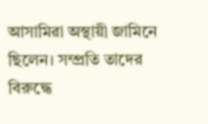আসামিরা অস্থায়ী জামিনে ছিলেন। সম্প্রতি তাদের বিরুদ্ধে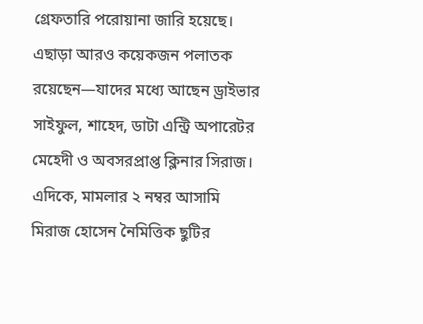গ্রেফতারি পরোয়ানা জারি হয়েছে। এছাড়া আরও কয়েকজন পলাতক রয়েছেন—যাদের মধ্যে আছেন ড্রাইভার সাইফুল, শাহেদ, ডাটা এন্ট্রি অপারেটর মেহেদী ও অবসরপ্রাপ্ত ক্লিনার সিরাজ। এদিকে, মামলার ২ নম্বর আসামি মিরাজ হোসেন নৈমিত্তিক ছুটির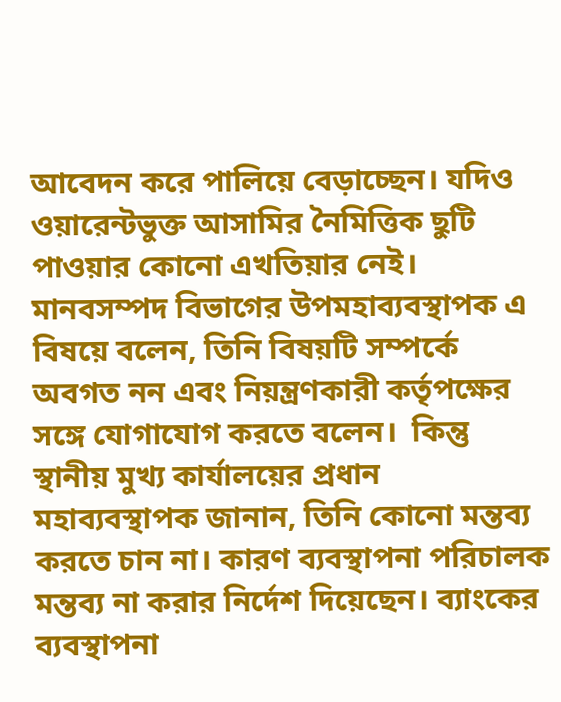আবেদন করে পালিয়ে বেড়াচ্ছেন। যদিও ওয়ারেন্টভুক্ত আসামির নৈমিত্তিক ছুটি পাওয়ার কোনো এখতিয়ার নেই। মানবসম্পদ বিভাগের উপমহাব্যবস্থাপক এ বিষয়ে বলেন, তিনি বিষয়টি সম্পর্কে অবগত নন এবং নিয়ন্ত্রণকারী কর্তৃপক্ষের সঙ্গে যোগাযোগ করতে বলেন।  কিন্তু স্থানীয় মুখ্য কার্যালয়ের প্রধান মহাব্যবস্থাপক জানান, তিনি কোনো মন্তব্য করতে চান না। কারণ ব্যবস্থাপনা পরিচালক মন্তব্য না করার নির্দেশ দিয়েছেন। ব্যাংকের ব্যবস্থাপনা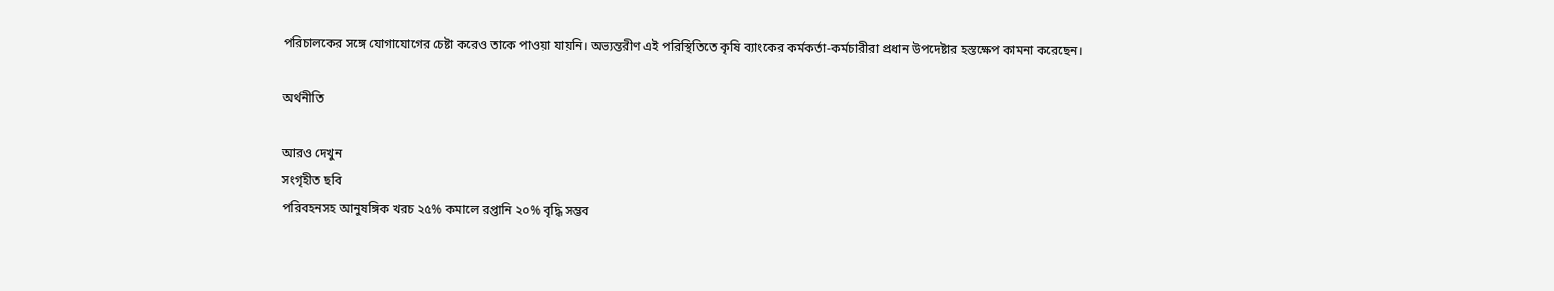পরিচালকের সঙ্গে যোগাযোগের চেষ্টা করেও তাকে পাওয়া যায়নি। অভ্যন্তরীণ এই পরিস্থিতিতে কৃষি ব্যাংকের কর্মকর্তা-কর্মচারীরা প্রধান উপদেষ্টার হস্তক্ষেপ কামনা করেছেন।

অর্থনীতি

আরও দেখুন
সংগৃহীত ছবি
পরিবহনসহ আনুষঙ্গিক খরচ ২৫% কমালে রপ্তানি ২০% বৃদ্ধি সম্ভব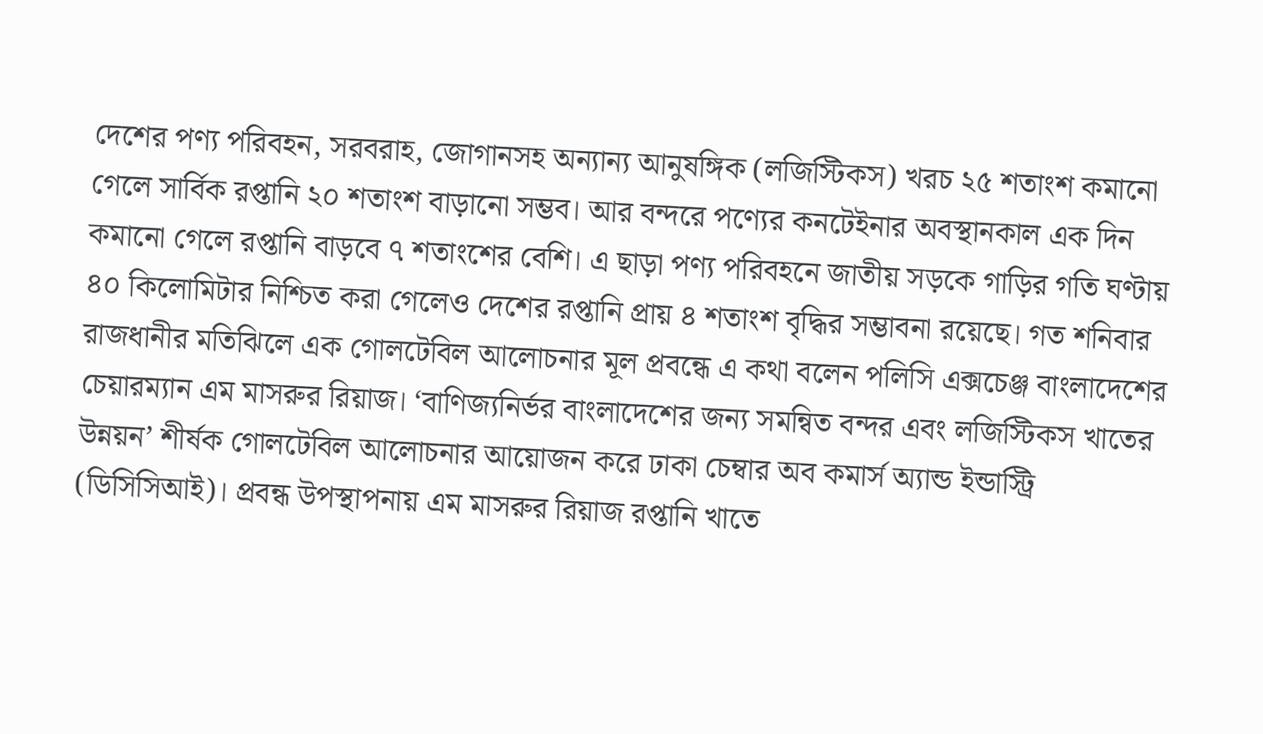দেশের পণ্য পরিবহন, সরবরাহ, জোগানসহ অন্যান্য আনুষঙ্গিক (লজিস্টিকস) খরচ ২৫ শতাংশ কমানো গেলে সার্বিক রপ্তানি ২০ শতাংশ বাড়ানো সম্ভব। আর বন্দরে পণ্যের কনটেইনার অবস্থানকাল এক দিন কমানো গেলে রপ্তানি বাড়বে ৭ শতাংশের বেশি। এ ছাড়া পণ্য পরিবহনে জাতীয় সড়কে গাড়ির গতি ঘণ্টায় ৪০ কিলোমিটার নিশ্চিত করা গেলেও দেশের রপ্তানি প্রায় ৪ শতাংশ বৃদ্ধির সম্ভাবনা রয়েছে। গত শনিবার রাজধানীর মতিঝিলে এক গোলটেবিল আলোচনার মূল প্রবন্ধে এ কথা বলেন পলিসি এক্সচেঞ্জ বাংলাদেশের চেয়ারম্যান এম মাসরুর রিয়াজ। ‘বাণিজ্যনির্ভর বাংলাদেশের জন্য সমন্বিত বন্দর এবং লজিস্টিকস খাতের উন্নয়ন’ শীর্ষক গোলটেবিল আলোচনার আয়োজন করে ঢাকা চেম্বার অব কমার্স অ্যান্ড ইন্ডাস্ট্রি (ডিসিসিআই)। প্রবন্ধ উপস্থাপনায় এম মাসরুর রিয়াজ রপ্তানি খাতে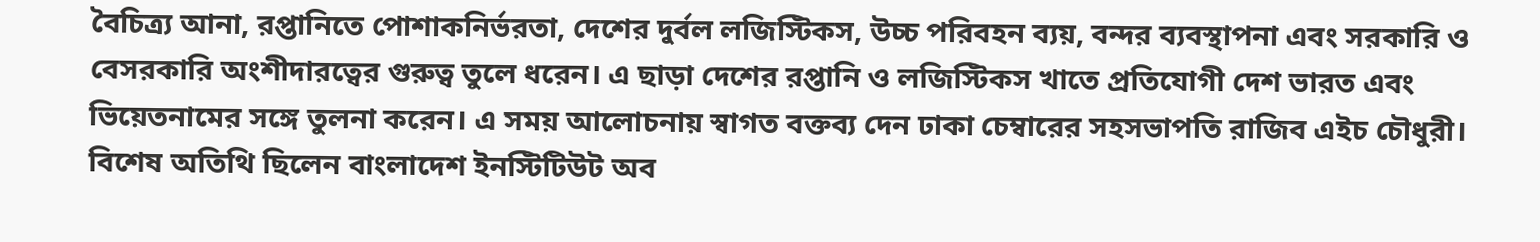বৈচিত্র্য আনা, রপ্তানিতে পোশাকনির্ভরতা, দেশের দুর্বল লজিস্টিকস, উচ্চ পরিবহন ব্যয়, বন্দর ব্যবস্থাপনা এবং সরকারি ও বেসরকারি অংশীদারত্বের গুরুত্ব তুলে ধরেন। এ ছাড়া দেশের রপ্তানি ও লজিস্টিকস খাতে প্রতিযোগী দেশ ভারত এবং ভিয়েতনামের সঙ্গে তুলনা করেন। এ সময় আলোচনায় স্বাগত বক্তব্য দেন ঢাকা চেম্বারের সহসভাপতি রাজিব এইচ চৌধুরী। বিশেষ অতিথি ছিলেন বাংলাদেশ ইনস্টিটিউট অব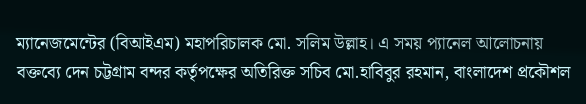ম্যানেজমেন্টের (বিআইএম) মহাপরিচালক মো. সলিম উল্লাহ। এ সময় প্যানেল আলোচনায় বক্তব্যে দেন চট্টগ্রাম বন্দর কর্তৃপক্ষের অতিরিক্ত সচিব মো.হাবিবুর রহমান, বাংলাদেশ প্রকৌশল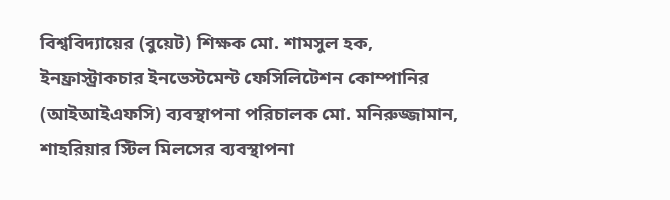বিশ্ববিদ্যায়ের (বুয়েট) শিক্ষক মো. শামসুল হক, ইনফ্রাস্ট্রাকচার ইনভেস্টমেন্ট ফেসিলিটেশন কোম্পানির (আইআইএফসি) ব্যবস্থাপনা পরিচালক মো. মনিরুজ্জামান, শাহরিয়ার স্টিল মিলসের ব্যবস্থাপনা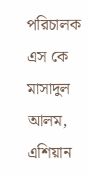পরিচালক এস কে মাসাদুল আলম, এশিয়ান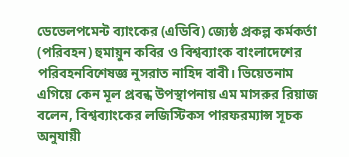ডেভেলপমেন্ট ব্যাংকের (এডিবি) জ্যেষ্ঠ প্রকল্প কর্মকর্তা (পরিবহন) হুমায়ুন কবির ও বিশ্বব্যাংক বাংলাদেশের পরিবহনবিশেষজ্ঞ নুসরাত নাহিদ বাবী। ভিয়েতনাম এগিয়ে কেন মূল প্রবন্ধ উপস্থাপনায় এম মাসরুর রিয়াজ বলেন, বিশ্বব্যাংকের লজিস্টিকস পারফরম্যান্স সূচক অনুযায়ী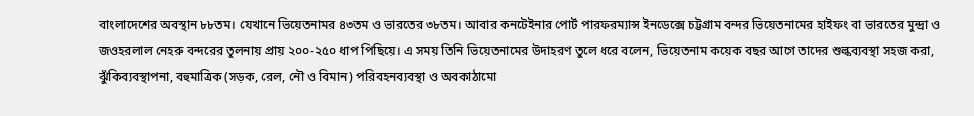বাংলাদেশের অবস্থান ৮৮তম। যেখানে ভিয়েতনামর ৪৩তম ও ভারতের ৩৮তম। আবার কনটেইনার পোর্ট পারফরম্যান্স ইনডেক্সে চট্টগ্রাম বন্দর ভিয়েতনামের হাইফং বা ভারতের মুন্দ্রা ও জওহরলাল নেহরু বন্দরের তুলনায় প্রায় ২০০-২৫০ ধাপ পিছিয়ে। এ সময় তিনি ভিয়েতনামের উদাহরণ তুলে ধরে বলেন, ভিয়েতনাম কয়েক বছর আগে তাদের শুল্কব্যবস্থা সহজ করা, ঝুঁকিব্যবস্থাপনা, বহুমাত্রিক (সড়ক, রেল, নৌ ও বিমান) পরিবহনব্যবস্থা ও অবকাঠামো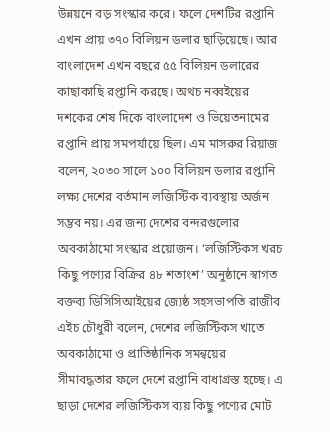উন্নয়নে বড় সংস্কার করে। ফলে দেশটির রপ্তানি এখন প্রায় ৩৭০ বিলিয়ন ডলার ছাড়িয়েছে। আর বাংলাদেশ এখন বছরে ৫৫ বিলিয়ন ডলারের কাছাকাছি রপ্তানি করছে। অথচ নব্বইয়ের দশকের শেষ দিকে বাংলাদেশ ও ভিয়েতনামের রপ্তানি প্রায় সমপর্যায়ে ছিল। এম মাসরুর রিয়াজ বলেন, ২০৩০ সালে ১০০ বিলিয়ন ডলার রপ্তানি লক্ষ্য দেশের বর্তমান লজিস্টিক ব্যবস্থায় অর্জন সম্ভব নয়। এর জন্য দেশের বন্দরগুলোর অবকাঠামো সংস্কার প্রয়োজন। ‘লজিস্টিকস খরচ কিছু পণ্যের বিক্রির ৪৮ শতাংশ’ অনুষ্ঠানে স্বাগত বক্তব্য ডিসিসিআইয়ের জ্যেষ্ঠ সহসভাপতি রাজীব এইচ চৌধুরী বলেন, দেশের লজিস্টিকস খাতে অবকাঠামো ও প্রাতিষ্ঠানিক সমন্বয়ের সীমাবদ্ধতার ফলে দেশে রপ্তানি বাধাগ্রস্ত হচ্ছে। এ ছাড়া দেশের লজিস্টিকস ব্যয় কিছু পণ্যের মোট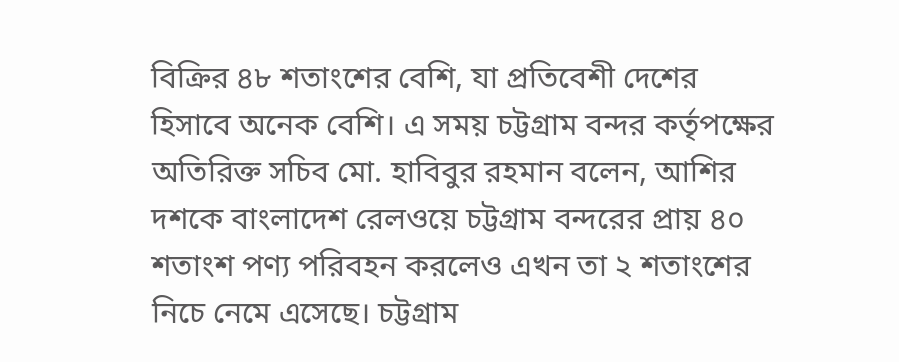বিক্রির ৪৮ শতাংশের বেশি, যা প্রতিবেশী দেশের হিসাবে অনেক বেশি। এ সময় চট্টগ্রাম বন্দর কর্তৃপক্ষের অতিরিক্ত সচিব মো. হাবিবুর রহমান বলেন, আশির দশকে বাংলাদেশ রেলওয়ে চট্টগ্রাম বন্দরের প্রায় ৪০ শতাংশ পণ্য পরিবহন করলেও এখন তা ২ শতাংশের নিচে নেমে এসেছে। চট্টগ্রাম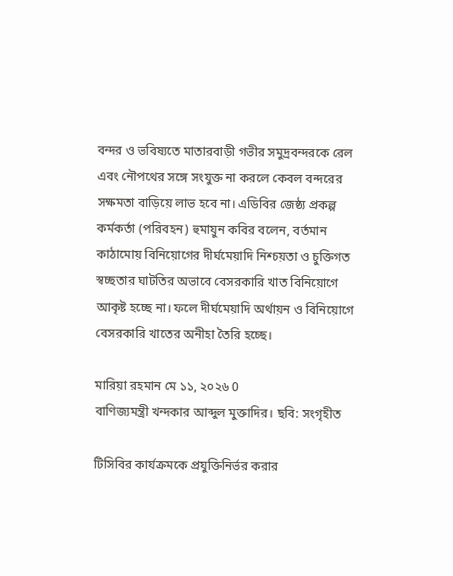বন্দর ও ভবিষ্যতে মাতারবাড়ী গভীর সমুদ্রবন্দরকে রেল এবং নৌপথের সঙ্গে সংযুক্ত না করলে কেবল বন্দরের সক্ষমতা বাড়িয়ে লাভ হবে না। এডিবির জেষ্ঠ্য প্রকল্প কর্মকর্তা (পরিবহন) হুমায়ুন কবির বলেন, বর্তমান কাঠামোয় বিনিয়োগের দীর্ঘমেয়াদি নিশ্চয়তা ও চুক্তিগত স্বচ্ছতার ঘাটতির অভাবে বেসরকারি খাত বিনিয়োগে আকৃষ্ট হচ্ছে না। ফলে দীর্ঘমেয়াদি অর্থায়ন ও বিনিয়োগে বেসরকারি খাতের অনীহা তৈরি হচ্ছে।

মারিয়া রহমান মে ১১, ২০২৬ 0
বাণিজ্যমন্ত্রী খন্দকার আব্দুল মুক্তাদির। ছবি: সংগৃহীত

টিসিবির কার্যক্রমকে প্রযুক্তিনির্ভর করার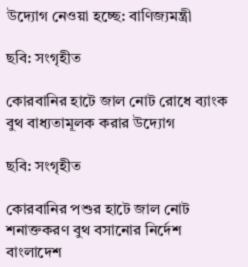উদ্যোগ নেওয়া হচ্ছে: বাণিজ্যমন্ত্রী

ছবি: সংগৃহীত

কোরবানির হাটে জাল নোট রোধে ব্যাংক বুথ বাধ্যতামূলক করার উদ্যোগ

ছবি: সংগৃহীত

কোরবানির পশুর হাটে জাল নোট শনাক্তকরণ বুথ বসানোর নির্দেশ বাংলাদেশ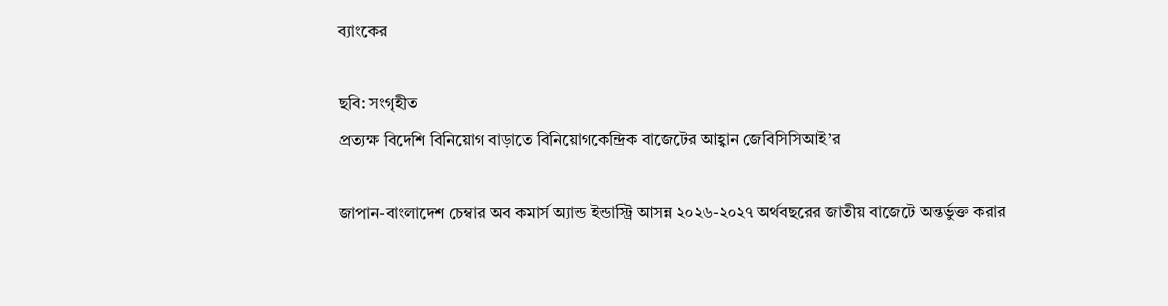ব্যাংকের

ছবি: সংগৃহীত
প্রত্যক্ষ বিদেশি বিনিয়োগ বাড়াতে বিনিয়োগকেন্দ্রিক বাজেটের আহ্বান জেবিসিসিআই’র

জাপান-বাংলাদেশ চেম্বার অব কমার্স অ্যান্ড ইন্ডাস্ট্রি আসন্ন ২০২৬-২০২৭ অর্থবছরের জাতীয় বাজেটে অন্তর্ভুক্ত করার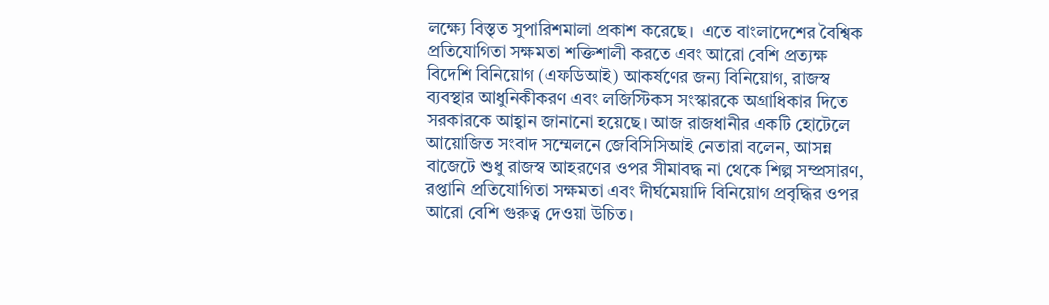লক্ষ্যে বিস্তৃত সুপারিশমালা প্রকাশ করেছে।  এতে বাংলাদেশের বৈশ্বিক প্রতিযোগিতা সক্ষমতা শক্তিশালী করতে এবং আরো বেশি প্রত্যক্ষ বিদেশি বিনিয়োগ (এফডিআই) আকর্ষণের জন্য বিনিয়োগ, রাজস্ব ব্যবস্থার আধুনিকীকরণ এবং লজিস্টিকস সংস্কারকে অগ্রাধিকার দিতে সরকারকে আহ্বান জানানো হয়েছে। আজ রাজধানীর একটি হোটেলে আয়োজিত সংবাদ সম্মেলনে জেবিসিসিআই নেতারা বলেন, আসন্ন বাজেটে শুধু রাজস্ব আহরণের ওপর সীমাবদ্ধ না থেকে শিল্প সম্প্রসারণ, রপ্তানি প্রতিযোগিতা সক্ষমতা এবং দীর্ঘমেয়াদি বিনিয়োগ প্রবৃদ্ধির ওপর আরো বেশি গুরুত্ব দেওয়া উচিত।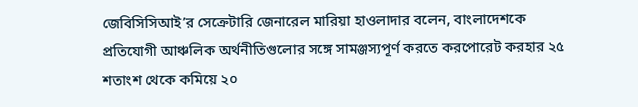জেবিসিসিআই’র সেক্রেটারি জেনারেল মারিয়া হাওলাদার বলেন, বাংলাদেশকে প্রতিযোগী আঞ্চলিক অর্থনীতিগুলোর সঙ্গে সামঞ্জস্যপূর্ণ করতে করপোরেট করহার ২৫ শতাংশ থেকে কমিয়ে ২০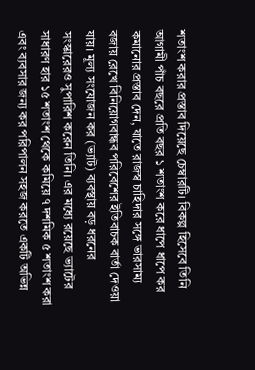শতাংশ করার প্রস্তাব দিয়েছে চেম্বারটি। বিকল্প হিসেবে তিনি আগামী পাঁচ বছরে প্রতি বছর ১ শতাংশ করে ধাপে ধাপে কর কমানোর প্রস্তাব দেন, যাতে রাজস্ব চাহিদার সঙ্গে ভারসাম্য বজায় রেখে বিনিয়োগবান্ধব পরিবেশের ইতিবাচক বার্তা দেওয়া যায়। মূল্য সংযোজন কর (ভ্যাট) ব্যবস্থায় বড় ধরনের সংস্কারেরও সুপারিশ করেন তিনি। এর মধ্যে রয়েছে ভ্যাটের সাধারণ হার ১৫ শতাংশ থেকে কমিয়ে ৭ দশমিক ৫ শতাংশ করা এবং ব্যবসার জন্য কর পরিপালন সহজ করতে একটি অভিন্ন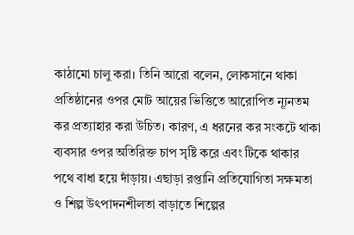কাঠামো চালু করা। তিনি আরো বলেন, লোকসানে থাকা প্রতিষ্ঠানের ওপর মোট আয়ের ভিত্তিতে আরোপিত ন্যূনতম কর প্রত্যাহার করা উচিত। কারণ, এ ধরনের কর সংকটে থাকা ব্যবসার ওপর অতিরিক্ত চাপ সৃষ্টি করে এবং টিকে থাকার পথে বাধা হয়ে দাঁড়ায়। এছাড়া রপ্তানি প্রতিযোগিতা সক্ষমতা ও শিল্প উৎপাদনশীলতা বাড়াতে শিল্পের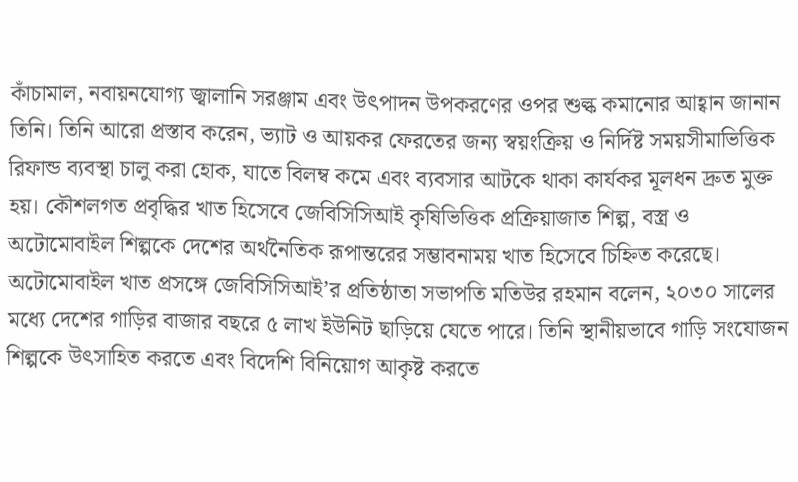কাঁচামাল, নবায়নযোগ্য জ্বালানি সরঞ্জাম এবং উৎপাদন উপকরণের ওপর শুল্ক কমানোর আহ্বান জানান তিনি। তিনি আরো প্রস্তাব করেন, ভ্যাট ও আয়কর ফেরতের জন্য স্বয়ংক্রিয় ও নির্দিষ্ট সময়সীমাভিত্তিক রিফান্ড ব্যবস্থা চালু করা হোক, যাতে বিলম্ব কমে এবং ব্যবসার আটকে থাকা কার্যকর মূলধন দ্রুত মুক্ত হয়। কৌশলগত প্রবৃদ্ধির খাত হিসেবে জেবিসিসিআই কৃষিভিত্তিক প্রক্রিয়াজাত শিল্প, বস্ত্র ও অটোমোবাইল শিল্পকে দেশের অর্থনৈতিক রূপান্তরের সম্ভাবনাময় খাত হিসেবে চিহ্নিত করেছে। অটোমোবাইল খাত প্রসঙ্গে জেবিসিসিআই’র প্রতিষ্ঠাতা সভাপতি মতিউর রহমান বলেন, ২০৩০ সালের মধ্যে দেশের গাড়ির বাজার বছরে ৫ লাখ ইউনিট ছাড়িয়ে যেতে পারে। তিনি স্থানীয়ভাবে গাড়ি সংযোজন শিল্পকে উৎসাহিত করতে এবং বিদেশি বিনিয়োগ আকৃষ্ট করতে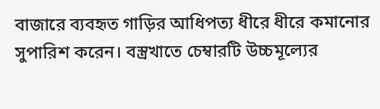বাজারে ব্যবহৃত গাড়ির আধিপত্য ধীরে ধীরে কমানোর সুপারিশ করেন। বস্ত্রখাতে চেম্বারটি উচ্চমূল্যের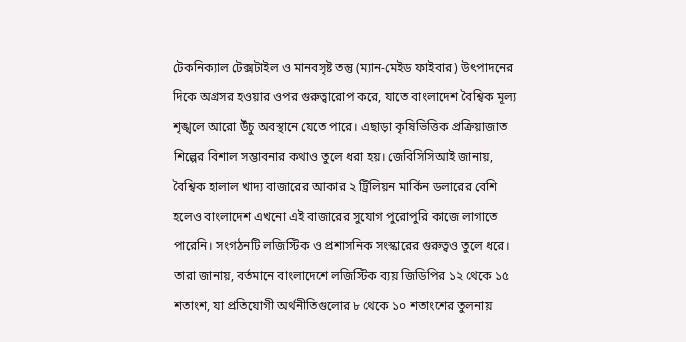টেকনিক্যাল টেক্সটাইল ও মানবসৃষ্ট তন্তু (ম্যান-মেইড ফাইবার) উৎপাদনের দিকে অগ্রসর হওয়ার ওপর গুরুত্বারোপ করে, যাতে বাংলাদেশ বৈশ্বিক মূল্য শৃঙ্খলে আরো উঁচু অবস্থানে যেতে পারে। এছাড়া কৃষিভিত্তিক প্রক্রিয়াজাত শিল্পের বিশাল সম্ভাবনার কথাও তুলে ধরা হয়। জেবিসিসিআই জানায়, বৈশ্বিক হালাল খাদ্য বাজারের আকার ২ ট্রিলিয়ন মার্কিন ডলারের বেশি হলেও বাংলাদেশ এখনো এই বাজারের সুযোগ পুরোপুরি কাজে লাগাতে পারেনি। সংগঠনটি লজিস্টিক ও প্রশাসনিক সংস্কারের গুরুত্বও তুলে ধরে। তারা জানায়, বর্তমানে বাংলাদেশে লজিস্টিক ব্যয় জিডিপির ১২ থেকে ১৫ শতাংশ, যা প্রতিযোগী অর্থনীতিগুলোর ৮ থেকে ১০ শতাংশের তুলনায়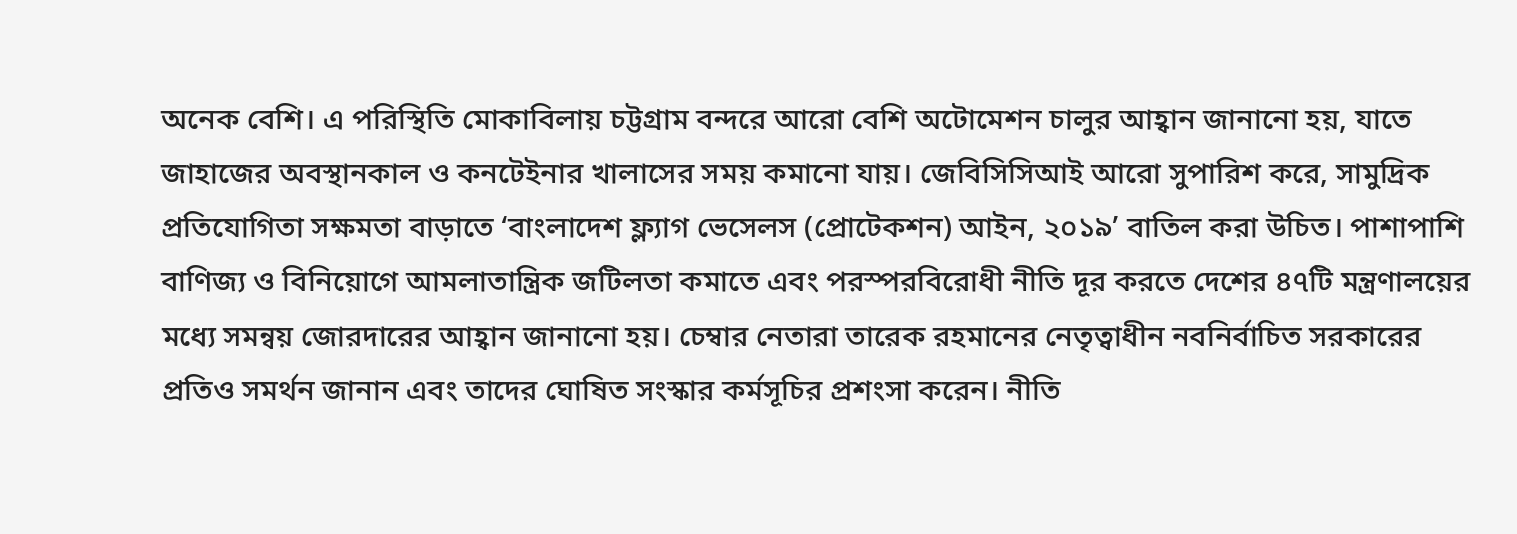অনেক বেশি। এ পরিস্থিতি মোকাবিলায় চট্টগ্রাম বন্দরে আরো বেশি অটোমেশন চালুর আহ্বান জানানো হয়, যাতে জাহাজের অবস্থানকাল ও কনটেইনার খালাসের সময় কমানো যায়। জেবিসিসিআই আরো সুপারিশ করে, সামুদ্রিক প্রতিযোগিতা সক্ষমতা বাড়াতে ‘বাংলাদেশ ফ্ল্যাগ ভেসেলস (প্রোটেকশন) আইন, ২০১৯’ বাতিল করা উচিত। পাশাপাশি বাণিজ্য ও বিনিয়োগে আমলাতান্ত্রিক জটিলতা কমাতে এবং পরস্পরবিরোধী নীতি দূর করতে দেশের ৪৭টি মন্ত্রণালয়ের মধ্যে সমন্বয় জোরদারের আহ্বান জানানো হয়। চেম্বার নেতারা তারেক রহমানের নেতৃত্বাধীন নবনির্বাচিত সরকারের প্রতিও সমর্থন জানান এবং তাদের ঘোষিত সংস্কার কর্মসূচির প্রশংসা করেন। নীতি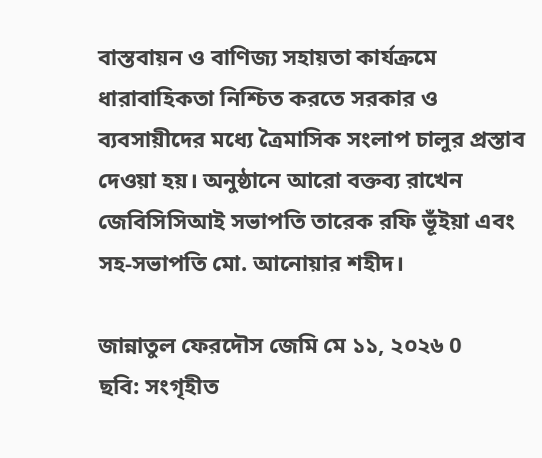বাস্তবায়ন ও বাণিজ্য সহায়তা কার্যক্রমে ধারাবাহিকতা নিশ্চিত করতে সরকার ও ব্যবসায়ীদের মধ্যে ত্রৈমাসিক সংলাপ চালুর প্রস্তাব দেওয়া হয়। অনুষ্ঠানে আরো বক্তব্য রাখেন জেবিসিসিআই সভাপতি তারেক রফি ভূঁইয়া এবং সহ-সভাপতি মো. আনোয়ার শহীদ।

জান্নাতুল ফেরদৌস জেমি মে ১১, ২০২৬ 0
ছবি: সংগৃহীত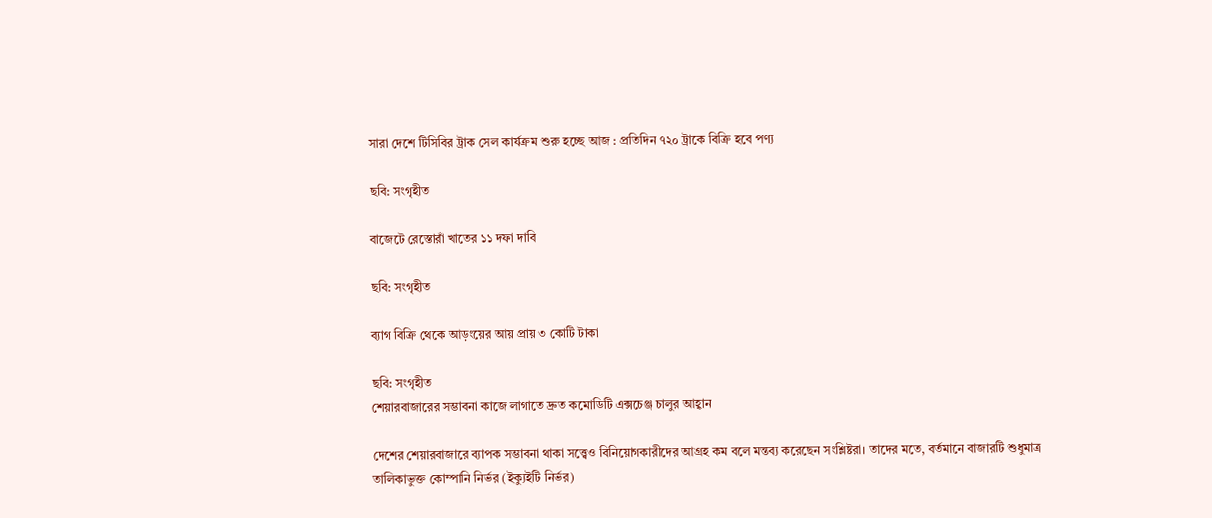সারা দেশে টিসিবির ট্রাক সেল কার্যক্রম শুরু হচ্ছে আজ : প্রতিদিন ৭২০ ট্রাকে বিক্রি হবে পণ্য

ছবি: সংগৃহীত

বাজেটে রেস্তোরাঁ খাতের ১১ দফা দাবি

ছবি: সংগৃহীত

ব্যাগ বিক্রি থেকে আড়ংয়ের আয় প্রায় ৩ কোটি টাকা

ছবি: সংগৃহীত
শেয়ারবাজারের সম্ভাবনা কাজে লাগাতে দ্রুত কমোডিটি এক্সচেঞ্জ চালুর আহ্বান

দেশের শেয়ারবাজারে ব্যাপক সম্ভাবনা থাকা সত্ত্বেও বিনিয়োগকারীদের আগ্রহ কম বলে মন্তব্য করেছেন সংশ্লিষ্টরা। তাদের মতে, বর্তমানে বাজারটি শুধুমাত্র তালিকাভুক্ত কোম্পানি নির্ভর (ইক্যুইটি নির্ভর)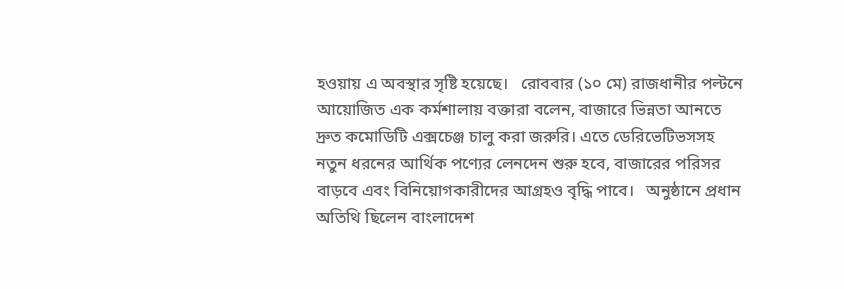হওয়ায় এ অবস্থার সৃষ্টি হয়েছে।   রোববার (১০ মে) রাজধানীর পল্টনে আয়োজিত এক কর্মশালায় বক্তারা বলেন, বাজারে ভিন্নতা আনতে দ্রুত কমোডিটি এক্সচেঞ্জ চালু করা জরুরি। এতে ডেরিভেটিভসসহ নতুন ধরনের আর্থিক পণ্যের লেনদেন শুরু হবে, বাজারের পরিসর বাড়বে এবং বিনিয়োগকারীদের আগ্রহও বৃদ্ধি পাবে।   অনুষ্ঠানে প্রধান অতিথি ছিলেন বাংলাদেশ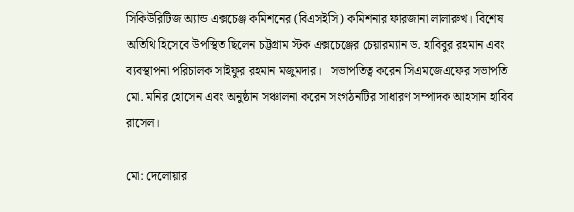সিকিউরিটিজ অ্যান্ড এক্সচেঞ্জ কমিশনের (বিএসইসি) কমিশনার ফারজানা লালারুখ। বিশেষ অতিথি হিসেবে উপস্থিত ছিলেন চট্টগ্রাম স্টক এক্সচেঞ্জের চেয়ারম্যান ড. হাবিবুর রহমান এবং ব্যবস্থাপনা পরিচালক সাইফুর রহমান মজুমদার।   সভাপতিত্ব করেন সিএমজেএফের সভাপতি মো. মনির হোসেন এবং অনুষ্ঠান সঞ্চালনা করেন সংগঠনটির সাধারণ সম্পাদক আহসান হাবিব রাসেল।

মো: দেলোয়ার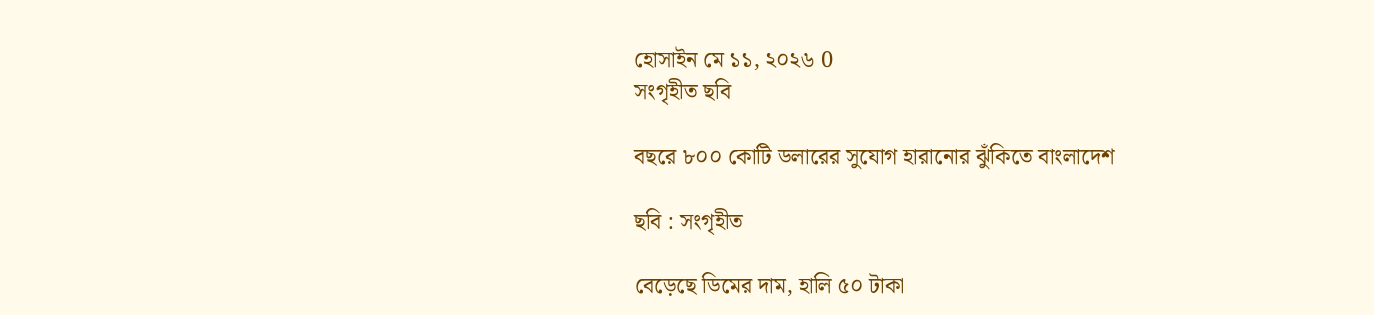হোসাইন মে ১১, ২০২৬ 0
সংগৃহীত ছবি

বছরে ৮০০ কোটি ডলারের সুযোগ হারানোর ঝুঁকিতে বাংলাদেশ

ছবি : সংগৃহীত

বেড়েছে ডিমের দাম, হালি ৫০ টাকা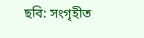ছবি: সংগৃহীত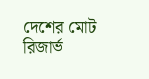দেশের মোট রিজার্ভ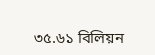৩৫.৬১ বিলিয়ন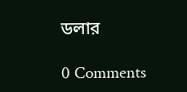ডলার

0 Comments